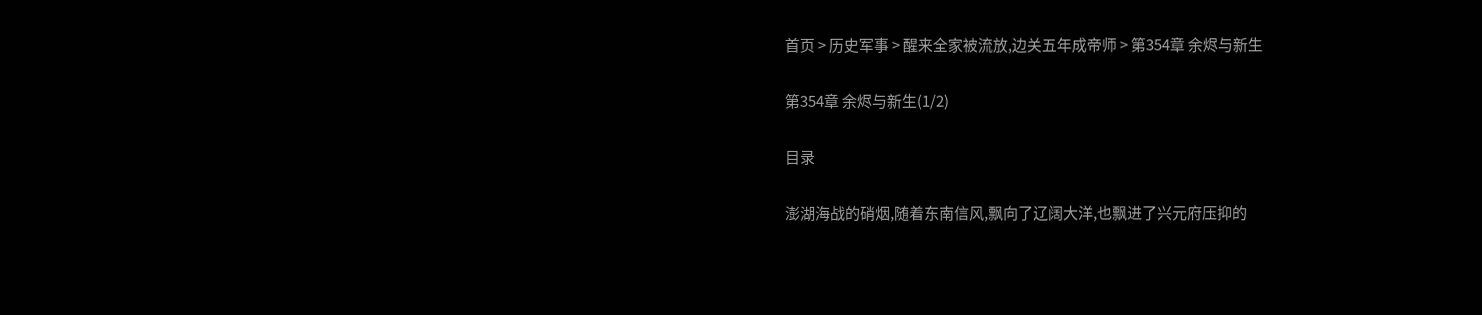首页 > 历史军事 > 醒来全家被流放,边关五年成帝师 > 第354章 余烬与新生

第354章 余烬与新生(1/2)

目录

澎湖海战的硝烟,随着东南信风,飘向了辽阔大洋,也飘进了兴元府压抑的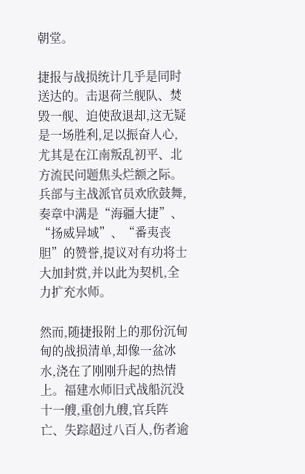朝堂。

捷报与战损统计几乎是同时送达的。击退荷兰舰队、焚毁一舰、迫使敌退却,这无疑是一场胜利,足以振奋人心,尤其是在江南叛乱初平、北方流民问题焦头烂额之际。兵部与主战派官员欢欣鼓舞,奏章中满是“海疆大捷”、“扬威异域”、“番夷丧胆”的赞誉,提议对有功将士大加封赏,并以此为契机,全力扩充水师。

然而,随捷报附上的那份沉甸甸的战损清单,却像一盆冰水,浇在了刚刚升起的热情上。福建水师旧式战船沉没十一艘,重创九艘,官兵阵亡、失踪超过八百人,伤者逾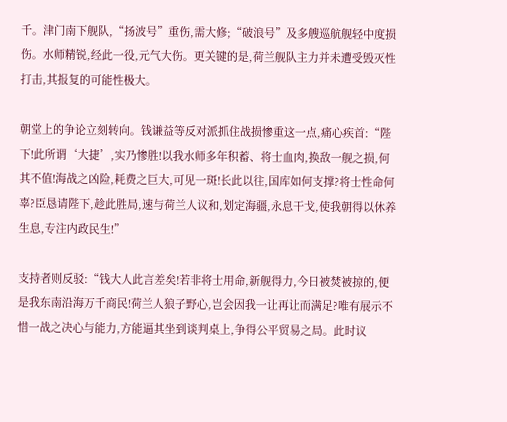千。津门南下舰队,“扬波号”重伤,需大修;“破浪号”及多艘巡航舰轻中度损伤。水师精锐,经此一役,元气大伤。更关键的是,荷兰舰队主力并未遭受毁灭性打击,其报复的可能性极大。

朝堂上的争论立刻转向。钱谦益等反对派抓住战损惨重这一点,痛心疾首:“陛下!此所谓‘大捷’,实乃惨胜!以我水师多年积蓄、将士血肉,换敌一舰之损,何其不值!海战之凶险,耗费之巨大,可见一斑!长此以往,国库如何支撑?将士性命何辜?臣恳请陛下,趁此胜局,速与荷兰人议和,划定海疆,永息干戈,使我朝得以休养生息,专注内政民生!”

支持者则反驳:“钱大人此言差矣!若非将士用命,新舰得力,今日被焚被掠的,便是我东南沿海万千商民!荷兰人狼子野心,岂会因我一让再让而满足?唯有展示不惜一战之决心与能力,方能逼其坐到谈判桌上,争得公平贸易之局。此时议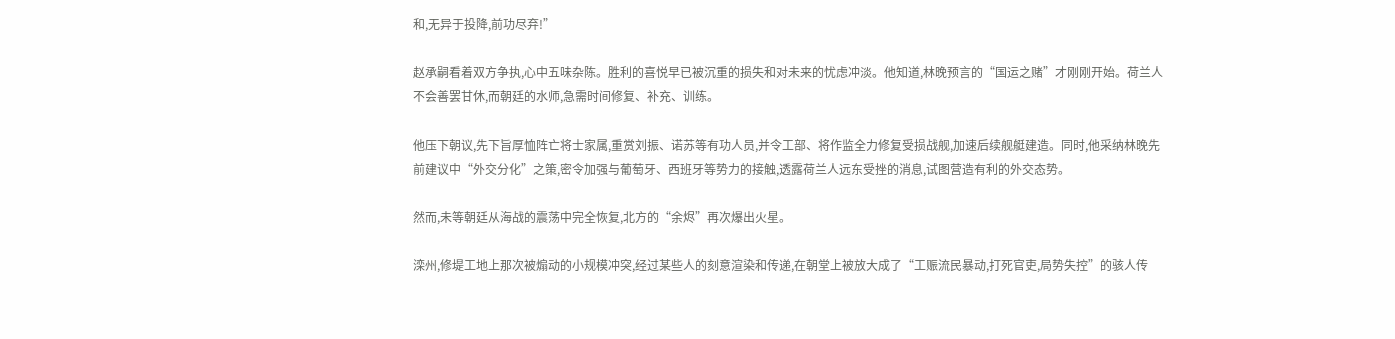和,无异于投降,前功尽弃!”

赵承嗣看着双方争执,心中五味杂陈。胜利的喜悦早已被沉重的损失和对未来的忧虑冲淡。他知道,林晚预言的“国运之赌”才刚刚开始。荷兰人不会善罢甘休,而朝廷的水师,急需时间修复、补充、训练。

他压下朝议,先下旨厚恤阵亡将士家属,重赏刘振、诺苏等有功人员,并令工部、将作监全力修复受损战舰,加速后续舰艇建造。同时,他采纳林晚先前建议中“外交分化”之策,密令加强与葡萄牙、西班牙等势力的接触,透露荷兰人远东受挫的消息,试图营造有利的外交态势。

然而,未等朝廷从海战的震荡中完全恢复,北方的“余烬”再次爆出火星。

滦州,修堤工地上那次被煽动的小规模冲突,经过某些人的刻意渲染和传递,在朝堂上被放大成了“工赈流民暴动,打死官吏,局势失控”的骇人传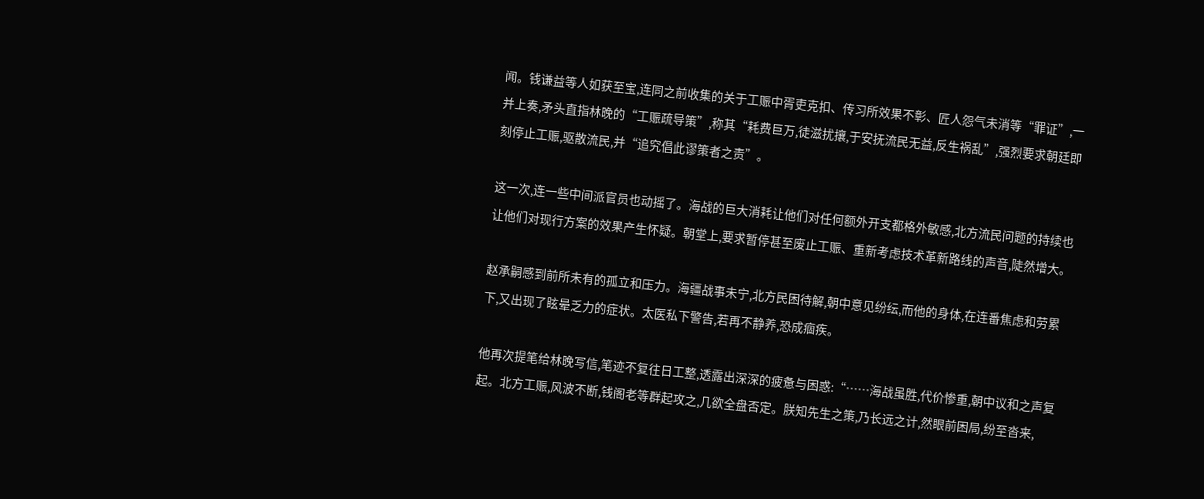闻。钱谦益等人如获至宝,连同之前收集的关于工赈中胥吏克扣、传习所效果不彰、匠人怨气未消等“罪证”,一并上奏,矛头直指林晚的“工赈疏导策”,称其“耗费巨万,徒滋扰攘,于安抚流民无益,反生祸乱”,强烈要求朝廷即刻停止工赈,驱散流民,并“追究倡此谬策者之责”。

这一次,连一些中间派官员也动摇了。海战的巨大消耗让他们对任何额外开支都格外敏感,北方流民问题的持续也让他们对现行方案的效果产生怀疑。朝堂上,要求暂停甚至废止工赈、重新考虑技术革新路线的声音,陡然增大。

赵承嗣感到前所未有的孤立和压力。海疆战事未宁,北方民困待解,朝中意见纷纭,而他的身体,在连番焦虑和劳累下,又出现了眩晕乏力的症状。太医私下警告,若再不静养,恐成痼疾。

他再次提笔给林晚写信,笔迹不复往日工整,透露出深深的疲惫与困惑:“……海战虽胜,代价惨重,朝中议和之声复起。北方工赈,风波不断,钱阁老等群起攻之,几欲全盘否定。朕知先生之策,乃长远之计,然眼前困局,纷至沓来,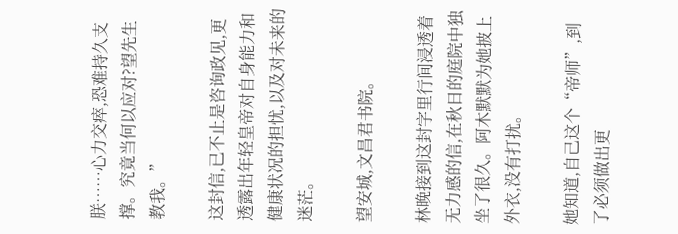朕……心力交瘁,恐难持久支撑。究竟当何以应对?望先生教我。”

这封信,已不止是咨询政见,更透露出年轻皇帝对自身能力和健康状况的担忧,以及对未来的迷茫。

望安城,文昌君书院。

林晚接到这封字里行间浸透着无力感的信,在秋日的庭院中独坐了很久。阿木默默为她披上外衣,没有打扰。

她知道,自己这个“帝师”,到了必须做出更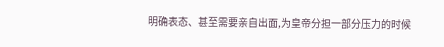明确表态、甚至需要亲自出面,为皇帝分担一部分压力的时候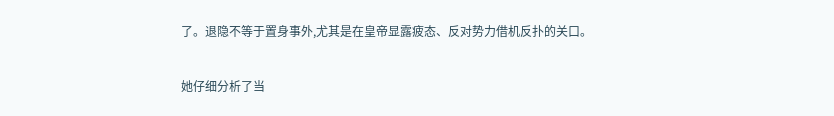了。退隐不等于置身事外,尤其是在皇帝显露疲态、反对势力借机反扑的关口。

她仔细分析了当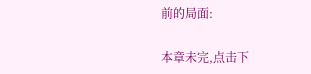前的局面:

本章未完,点击下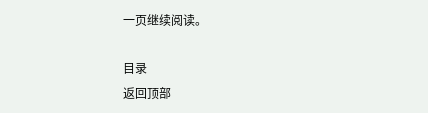一页继续阅读。

目录
返回顶部